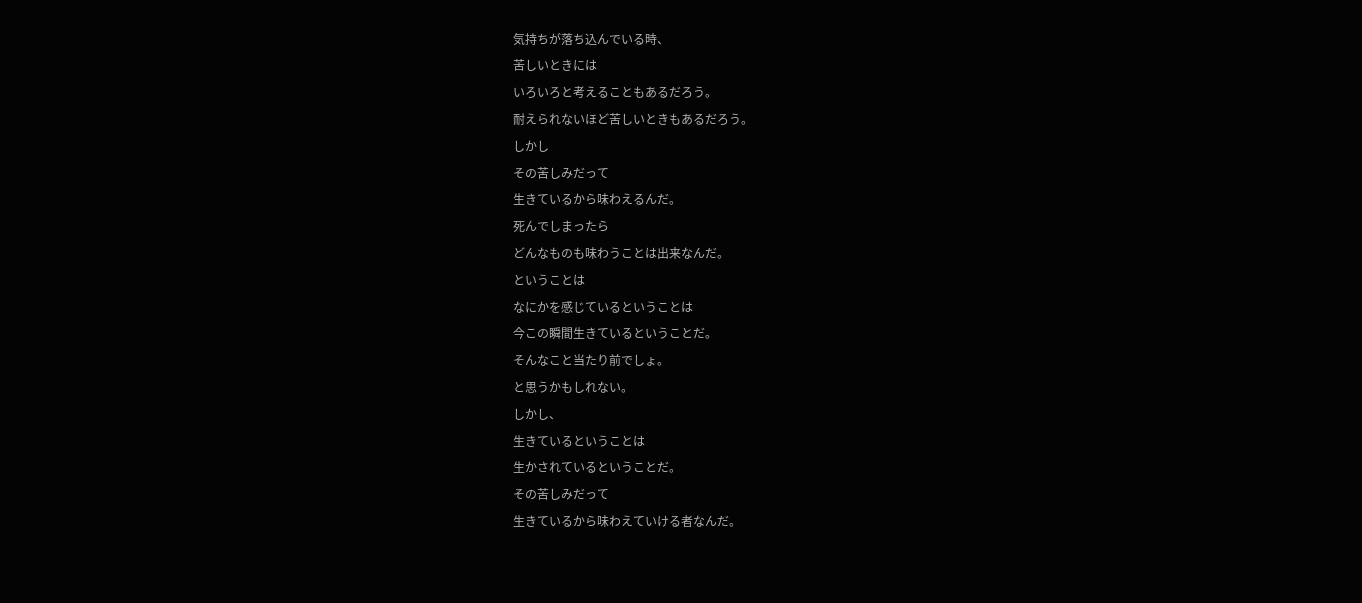気持ちが落ち込んでいる時、
苦しいときには
いろいろと考えることもあるだろう。
耐えられないほど苦しいときもあるだろう。
しかし
その苦しみだって
生きているから味わえるんだ。
死んでしまったら
どんなものも味わうことは出来なんだ。
ということは
なにかを感じているということは
今この瞬間生きているということだ。
そんなこと当たり前でしょ。
と思うかもしれない。
しかし、
生きているということは
生かされているということだ。
その苦しみだって
生きているから味わえていける者なんだ。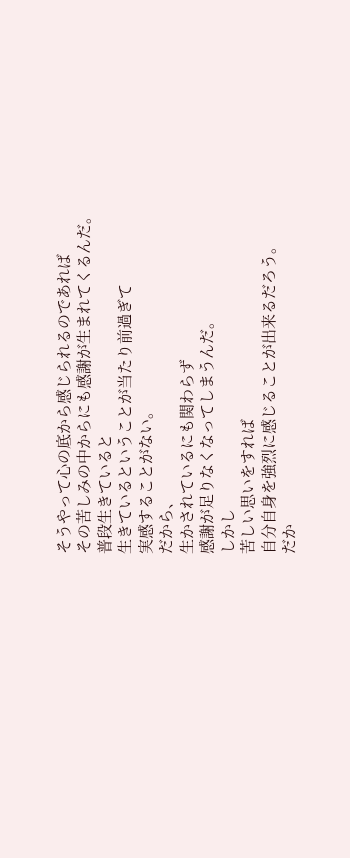そうやって心の底から感じられるのであれば
その苦しみの中からにも感謝が生まれてくるんだ。
普段生きていると
生きているということが当たり前過ぎて
実感することがない。
だから、
生かされているにも関わらず
感謝が足りなくなってしまうんだ。
しかし
苦しい思いをすれば
自分自身を強烈に感じることが出来るだろう。
だか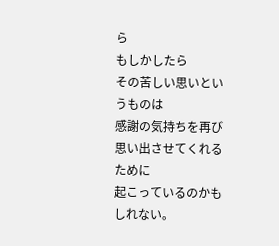ら
もしかしたら
その苦しい思いというものは
感謝の気持ちを再び思い出させてくれるために
起こっているのかもしれない。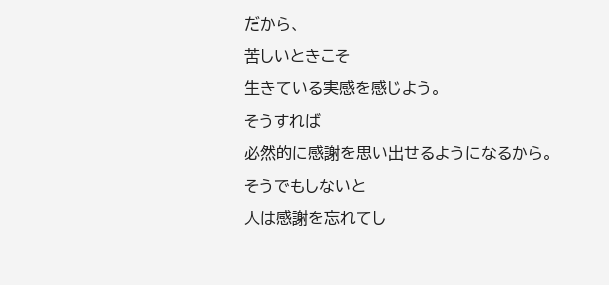だから、
苦しいときこそ
生きている実感を感じよう。
そうすれば
必然的に感謝を思い出せるようになるから。
そうでもしないと
人は感謝を忘れてし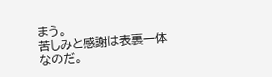まう。
苦しみと感謝は表裏一体なのだ。